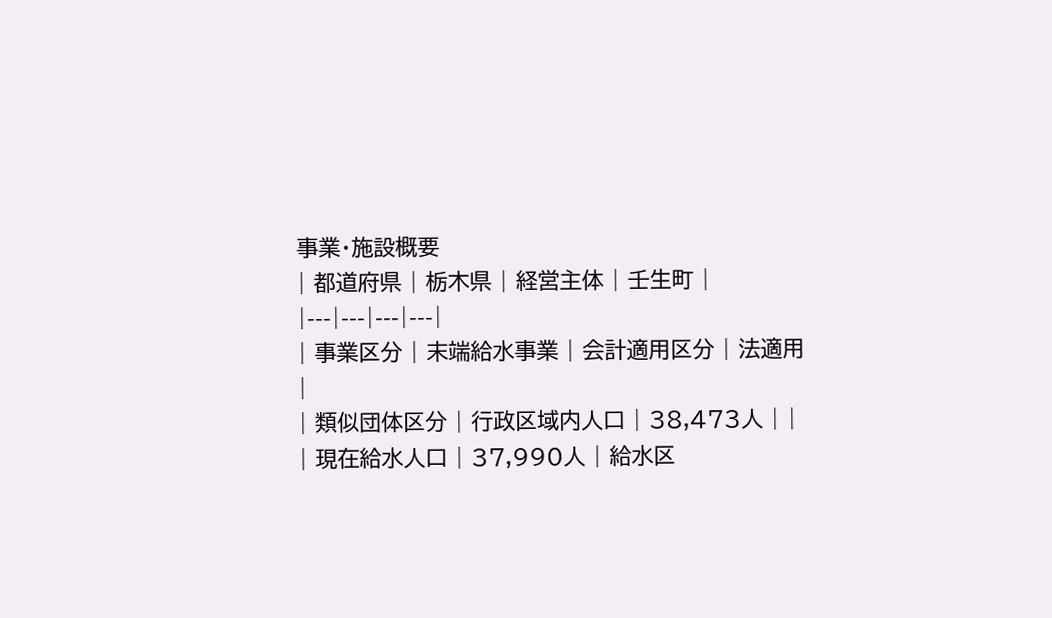事業・施設概要
| 都道府県 | 栃木県 | 経営主体 | 壬生町 |
|---|---|---|---|
| 事業区分 | 末端給水事業 | 会計適用区分 | 法適用 |
| 類似団体区分 | 行政区域内人口 | 38,473人 | |
| 現在給水人口 | 37,990人 | 給水区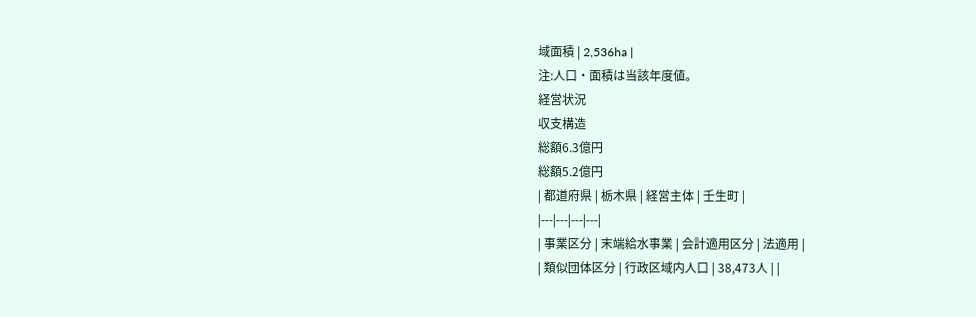域面積 | 2,536ha |
注:人口・面積は当該年度値。
経営状況
収支構造
総額6.3億円
総額5.2億円
| 都道府県 | 栃木県 | 経営主体 | 壬生町 |
|---|---|---|---|
| 事業区分 | 末端給水事業 | 会計適用区分 | 法適用 |
| 類似団体区分 | 行政区域内人口 | 38,473人 | |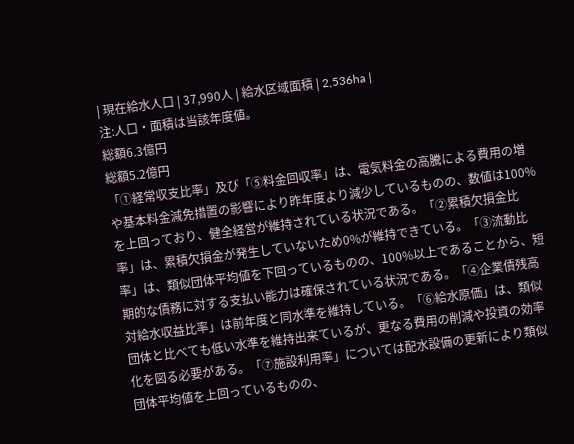| 現在給水人口 | 37,990人 | 給水区域面積 | 2,536ha |
注:人口・面積は当該年度値。
総額6.3億円
総額5.2億円
「①経常収支比率」及び「⑤料金回収率」は、電気料金の高騰による費用の増や基本料金減免措置の影響により昨年度より減少しているものの、数値は100%を上回っており、健全経営が維持されている状況である。「②累積欠損金比率」は、累積欠損金が発生していないため0%が維持できている。「③流動比率」は、類似団体平均値を下回っているものの、100%以上であることから、短期的な債務に対する支払い能力は確保されている状況である。「④企業債残高対給水収益比率」は前年度と同水準を維持している。「⑥給水原価」は、類似団体と比べても低い水準を維持出来ているが、更なる費用の削減や投資の効率化を図る必要がある。「⑦施設利用率」については配水設備の更新により類似団体平均値を上回っているものの、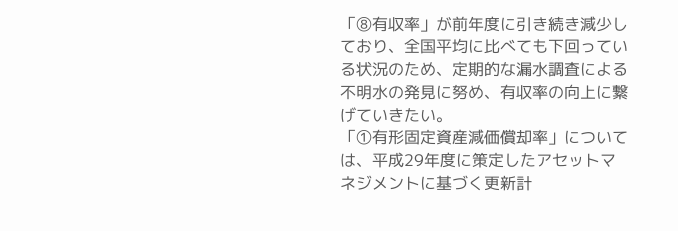「⑧有収率」が前年度に引き続き減少しており、全国平均に比べても下回っている状況のため、定期的な漏水調査による不明水の発見に努め、有収率の向上に繋げていきたい。
「①有形固定資産減価償却率」については、平成29年度に策定したアセットマネジメントに基づく更新計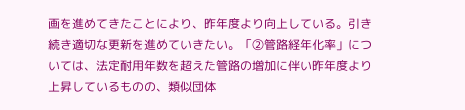画を進めてきたことにより、昨年度より向上している。引き続き適切な更新を進めていきたい。「②管路経年化率」については、法定耐用年数を超えた管路の増加に伴い昨年度より上昇しているものの、類似団体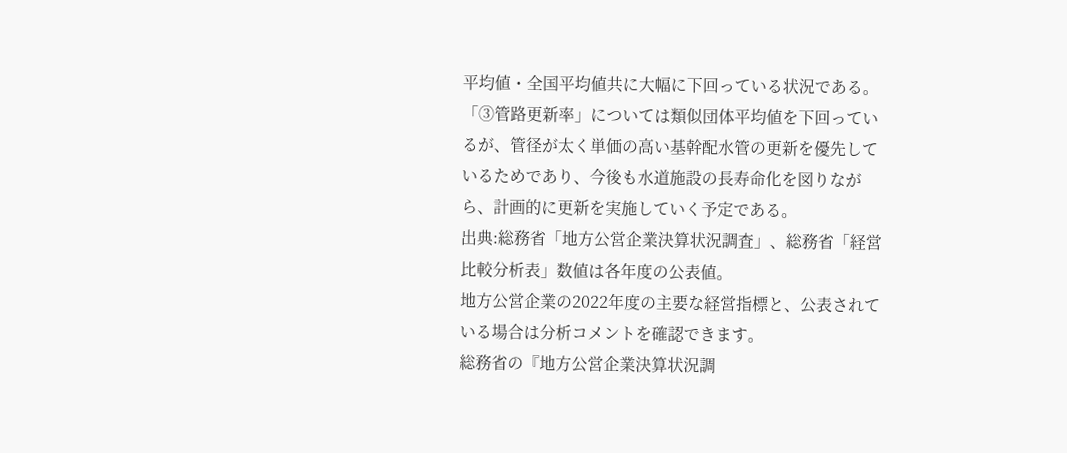平均値・全国平均値共に大幅に下回っている状況である。「③管路更新率」については類似団体平均値を下回っているが、管径が太く単価の高い基幹配水管の更新を優先しているためであり、今後も水道施設の長寿命化を図りながら、計画的に更新を実施していく予定である。
出典:総務省「地方公営企業決算状況調査」、総務省「経営比較分析表」数値は各年度の公表値。
地方公営企業の2022年度の主要な経営指標と、公表されている場合は分析コメントを確認できます。
総務省の『地方公営企業決算状況調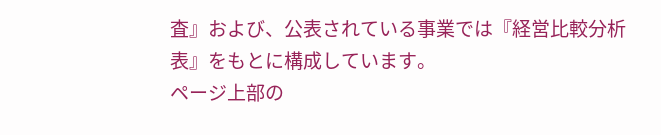査』および、公表されている事業では『経営比較分析表』をもとに構成しています。
ページ上部の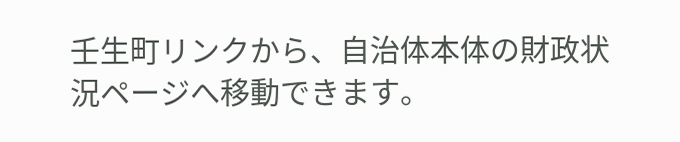壬生町リンクから、自治体本体の財政状況ページへ移動できます。